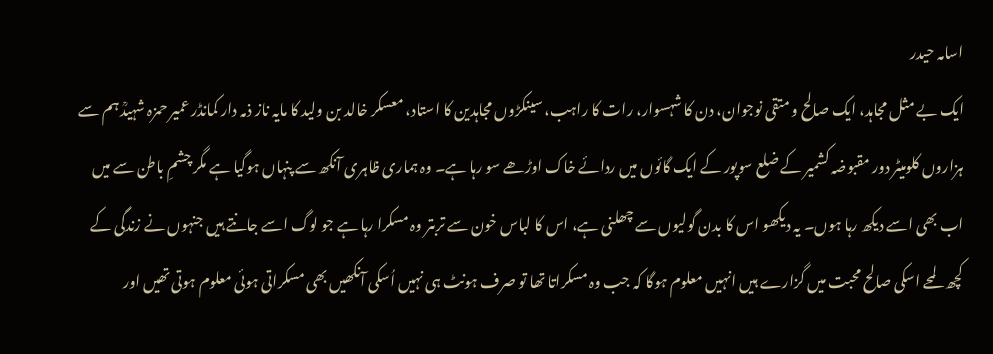اسامہ حیدر
ایک بے مثل مجاہد، ایک صالح و متقی نوجوان، دن کا شہسوار، رات کا راہب، سینکڑوں مجاہدین کا استاد، معسکر خالد بن ولید کا مایہ ناز ذمہ دار کمانڈر عمیر حمزہ شہیدؒ ہم سے ہزاروں کلومیٹر دور مقبوضہ کشمیر کے ضلع سوپور کے ایک گائوں میں ردائے خاک اوڑھے سو رہا ہے۔ وہ ہماری ظاہری آنکھ سے پنہاں ہوگیا ہے مگر چشمِ باطن سے میں اب بھی اسے دیکھ رہا ہوں۔ یہ دیکھو اس کا بدن گولیوں سے چھلنی ہے، اس کا لباس خون سے تربتر وہ مسکرا رہا ہے جو لوگ اسے جانتے ہیں جنہوں نے زندگی کے کچھ لمحے اسکی صالح محبت میں گزارے ہیں انہیں معلوم ہوگا کہ جب وہ مسکراتا تھا تو صرف ہونٹ ہی نہیں اُسکی آنکھیں بھی مسکراتی ہوئی معلوم ہوتی تھیں اور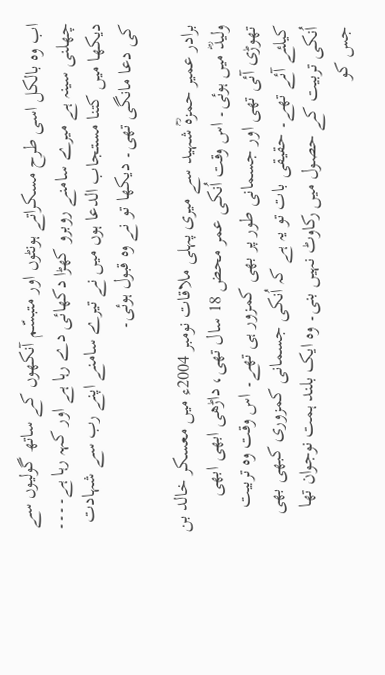اب وہ بالکل اسی طرح مسکراتے ہونٹوں اور متبسّم آنکھوں کے ساتھ گولیوں سے چھلنی سینہ ہے میرے سامنے روبرو کھڑا دکھائی دے رہا ہے اور کہہ رہا ہے۔۔۔۔ دیکھا میں کتنا مستجاب الدعا ہوں میں نے تیرے سامنے اپنے رب سے شہادت کی دعا مانگی تھی۔ دیکھا تو نے وہ قبول ہوئی۔

برادر عمیر حمزہؒ شہید سے میری پہلی ملاقات نومبر 2004ء میں معسکر خالد بن ولیدؓ میں ہوئی۔ اس وقت اُنکی عمر محض 18 سال تھی، داڑھی ابھی ابھی تھوڑی آئی تھی اور جسمانی طور پر بھی کمزور ہی تھے۔ اس وقت وہ تربیت کیلئے آئے تھے۔ حقیقی بات تو یہ ہے کہ اُنکی جسمانی کمزوری کبھی بھی اُنکی تربیت کے حصول میں رکاوٹ نہیں بنی۔ وہ ایک بلند ہمت نوجوان تھا جس کو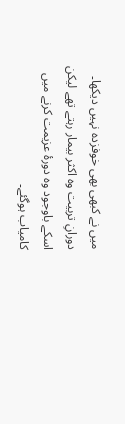میں نے کبھی بھی خوفزدہ نہیں دیکھا۔ دورانِ تربیت وہ اکثر بیمار رہتے تھے لیکن اسکے باوجود وہ دورۂ عزیمت کرنے میں کامیاب ہوگئے۔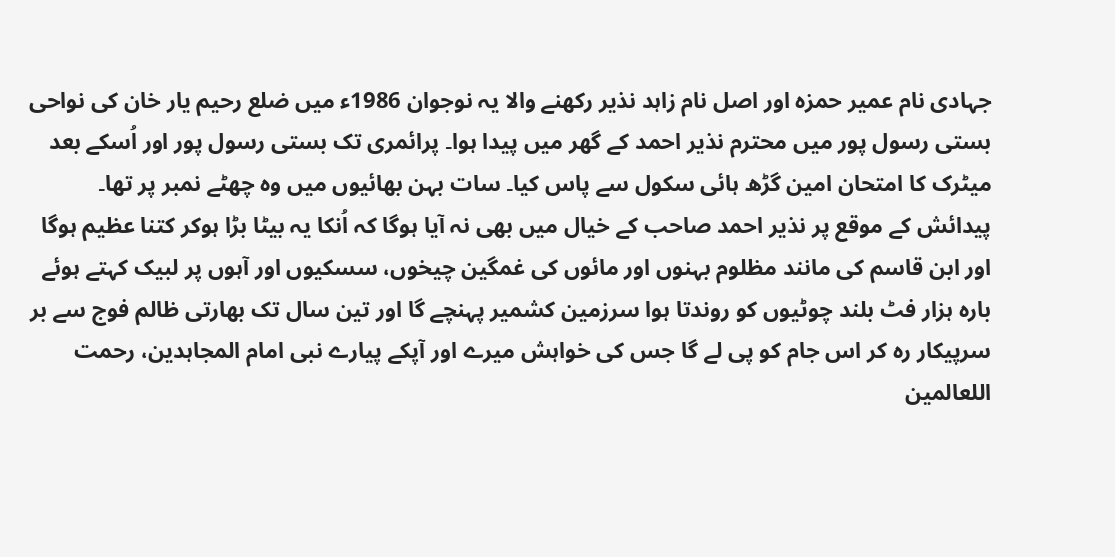جہادی نام عمیر حمزہ اور اصل نام زاہد نذیر رکھنے والا یہ نوجوان 1986ء میں ضلع رحیم یار خان کی نواحی بستی رسول پور میں محترم نذیر احمد کے گھر میں پیدا ہوا۔ پرائمری تک بستی رسول پور اور اُسکے بعد میٹرک کا امتحان امین گڑھ ہائی سکول سے پاس کیا۔ سات بہن بھائیوں میں وہ چھٹے نمبر پر تھا۔ پیدائش کے موقع پر نذیر احمد صاحب کے خیال میں بھی نہ آیا ہوگا کہ اُنکا یہ بیٹا بڑا ہوکر کتنا عظیم ہوگا اور ابن قاسم کی مانند مظلوم بہنوں اور مائوں کی غمگین چیخوں، سسکیوں اور آہوں پر لبیک کہتے ہوئے بارہ ہزار فٹ بلند چوٹیوں کو روندتا ہوا سرزمین کشمیر پہنچے گا اور تین سال تک بھارتی ظالم فوج سے بر سرپیکار رہ کر اس جام کو پی لے گا جس کی خواہش میرے اور آپکے پیارے نبی امام المجاہدین، رحمت اللعالمین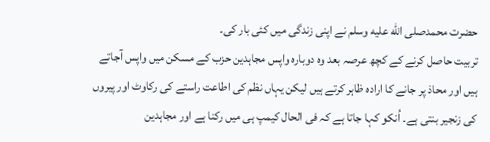حضرت محمدصلى الله عليه وسلم نے اپنی زندگی میں کئی بار کی۔
تربیت حاصل کرنے کے کچھ عرصہ بعد وہ دوبارہ واپس مجاہدین حزب کے مسکن میں واپس آجاتے ہیں اور محاذ پر جانے کا ارادہ ظاہر کرتے ہیں لیکن یہاں نظم کی اطاعت راستے کی رکاوٹ اور پیروں کی زنجیر بنتی ہے۔ اُنکو کہا جاتا ہے کہ فی الحال کیمپ ہی میں رکنا ہے اور مجاہدین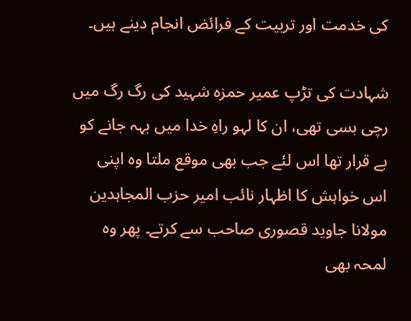کی خدمت اور تربیت کے فرائض انجام دینے ہیں۔

شہادت کی تڑپ عمیر حمزہ شہید کی رگ رگ میں رچی بسی تھی، ان کا لہو راہِ خدا میں بہہ جانے کو بے قرار تھا اس لئے جب بھی موقع ملتا وہ اپنی اس خواہش کا اظہار نائب امیر حزب المجاہدین مولانا جاوید قصوری صاحب سے کرتے۔ پھر وہ لمحہ بھی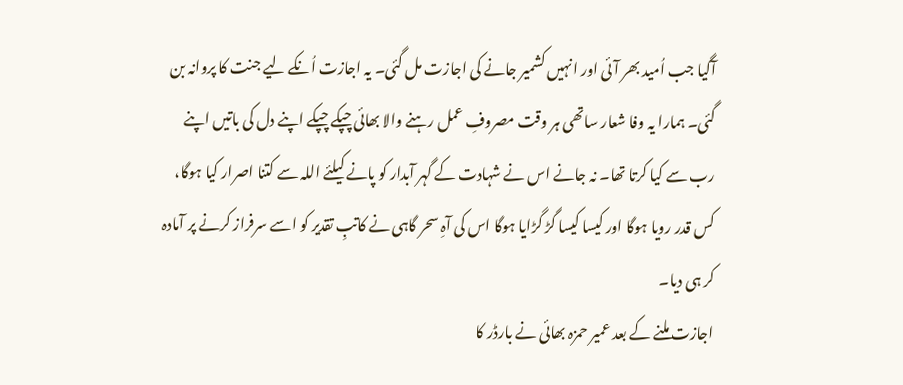آگیا جب اُمید بھر آئی اور انہیں کشمیر جانے کی اجازت مل گئی۔ یہ اجازت اُنکے لیے جنت کا پروانہ بن گئی۔ ہمارا یہ وفا شعار ساتھی ہر وقت مصروفِ عمل رہنے والا بھائی چپکے چپکے اپنے دل کی باتیں اپنے رب سے کیا کرتا تھا۔ نہ جانے اس نے شہادت کے گہر آبدار کو پانے کیلئے اللہ سے کتنا اصرار کیا ہوگا، کس قدر رویا ہوگا اور کیسا کیسا گڑ گڑایا ہوگا اس کی آہِ سحر گاہی نے کاتبِ تقدیر کو اسے سرفراز کرنے پر آمادہ کر ہی دیا۔
اجازت ملنے کے بعد عمیر حمزہ بھائی نے بارڈر کا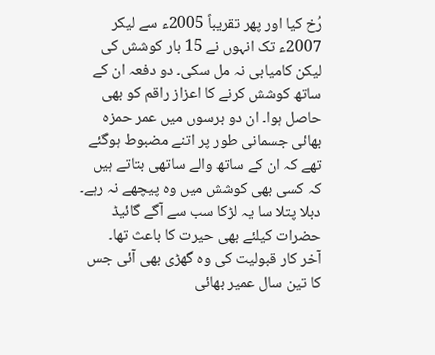رُخ کیا اور پھر تقریباً 2005ء سے لیکر 2007ء تک انہوں نے 15 بار کوشش کی لیکن کامیابی نہ مل سکی۔ دو دفعہ ان کے ساتھ کوشش کرنے کا اعزاز راقم کو بھی حاصل ہوا۔ ان دو برسوں میں عمر حمزہ بھائی جسمانی طور پر اتنے مضبوط ہوگئے تھے کہ ان کے ساتھ والے ساتھی بتاتے ہیں کہ کسی بھی کوشش میں وہ پیچھے نہ رہے۔ دبلا پتلا سا یہ لڑکا سب سے آگے گائیڈ حضرات کیلئے بھی حیرت کا باعث تھا۔
آخر کار قبولیت کی وہ گھڑی بھی آئی جس کا تین سال عمیر بھائی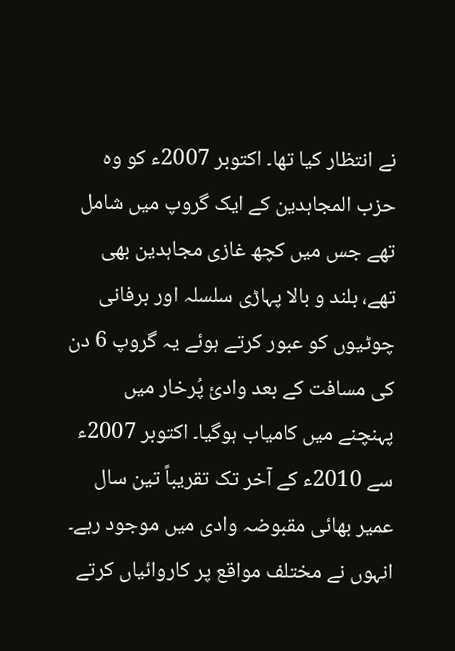نے انتظار کیا تھا۔ اکتوبر 2007ء کو وہ حزب المجاہدین کے ایک گروپ میں شامل تھے جس میں کچھ غازی مجاہدین بھی تھے، بلند و بالا پہاڑی سلسلہ اور برفانی چوٹیوں کو عبور کرتے ہوئے یہ گروپ 6 دن کی مسافت کے بعد وادیٔ پُرخار میں پہنچنے میں کامیاب ہوگیا۔ اکتوبر 2007ء سے 2010ء کے آخر تک تقریباً تین سال عمیر بھائی مقبوضہ وادی میں موجود رہے۔ انہوں نے مختلف مواقع پر کاروائیاں کرتے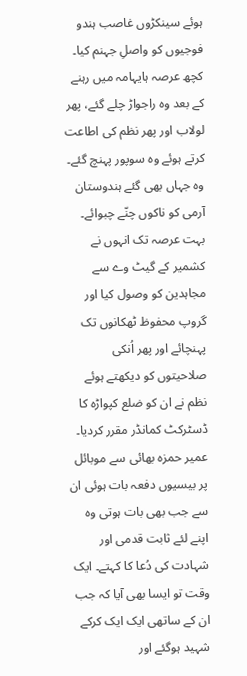ہوئے سینکڑوں غاصب ہندو فوجیوں کو واصلِ جہنم کیا۔ کچھ عرصہ ہایہامہ میں رہنے کے بعد وہ راجواڑ چلے گئے، پھر لولاب اور پھر نظم کی اطاعت کرتے ہوئے وہ سوپور پہنچ گئے۔ وہ جہاں بھی گئے ہندوستان آرمی کو ناکوں چنّے چبوائے۔ بہت عرصہ تک انہوں نے کشمیر کے گیٹ وے سے مجاہدین کو وصول کیا اور گروپ محفوظ ٹھکانوں تک پہنچائے اور پھر اُنکی صلاحیتوں کو دیکھتے ہوئے نظم نے ان کو ضلع کپواڑہ کا ڈسٹرکٹ کمانڈر مقرر کردیا۔
عمیر حمزہ بھائی سے موبائل پر بیسیوں دفعہ بات ہوئی ان سے جب بھی بات ہوتی وہ اپنے لئے ثابت قدمی اور شہادت کی دُعا کا کہتے۔ ایک وقت تو ایسا بھی آیا کہ جب ان کے ساتھی ایک ایک کرکے شہید ہوگئے اور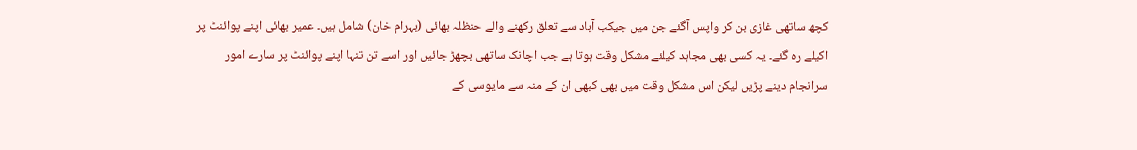کچھ ساتھی غازی بن کر واپس آگئے جن میں جیکب آباد سے تعلق رکھنے والے حنظلہ بھائی (بہرام خان) شامل ہیں۔ عمیر بھائی اپنے پوائنٹ پر اکیلے رہ گئے۔ یہ کسی بھی مجاہد کیلئے مشکل وقت ہوتا ہے جب اچانک ساتھی بچھڑ جائیں اور اسے تن تنہا اپنے پوائنٹ پر سارے امور سرانجام دینے پڑیں لیکن اس مشکل وقت میں بھی کبھی ان کے منہ سے مایوسی کے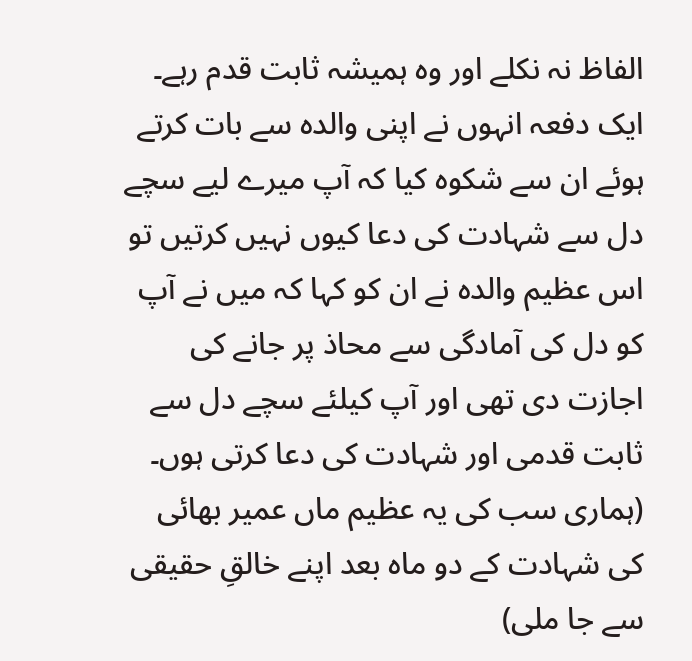الفاظ نہ نکلے اور وہ ہمیشہ ثابت قدم رہے۔
ایک دفعہ انہوں نے اپنی والدہ سے بات کرتے ہوئے ان سے شکوہ کیا کہ آپ میرے لیے سچے دل سے شہادت کی دعا کیوں نہیں کرتیں تو اس عظیم والدہ نے ان کو کہا کہ میں نے آپ کو دل کی آمادگی سے محاذ پر جانے کی اجازت دی تھی اور آپ کیلئے سچے دل سے ثابت قدمی اور شہادت کی دعا کرتی ہوں۔ (ہماری سب کی یہ عظیم ماں عمیر بھائی کی شہادت کے دو ماہ بعد اپنے خالقِ حقیقی سے جا ملی)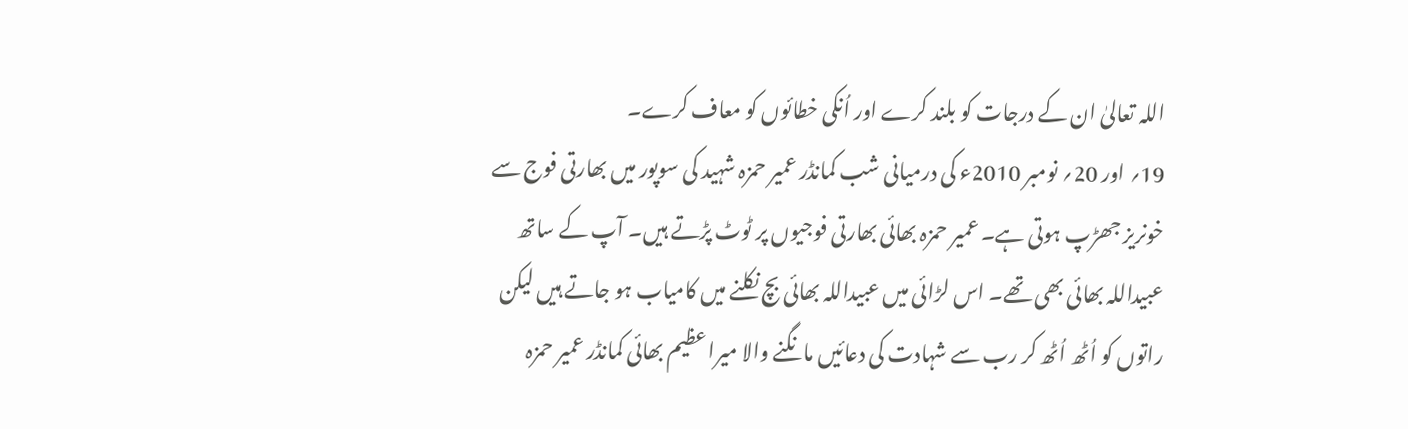اللہ تعالیٰ ان کے درجات کو بلند کرے اور اُنکی خطائوں کو معاف کرے۔
19؍ اور 20؍ نومبر 2010ء کی درمیانی شب کمانڈر عمیر حمزہ شہید کی سوپور میں بھارتی فوج سے خونریز جھڑپ ہوتی ہے۔ عمیر حمزہ بھائی بھارتی فوجیوں پر ٹوٹ پڑتے ہیں۔ آپ کے ساتھ عبیداللہ بھائی بھی تھے۔ اس لڑائی میں عبیداللہ بھائی بچ نکلنے میں کامیاب ہو جاتے ہیں لیکن راتوں کو اُٹھ اُٹھ کر رب سے شہادت کی دعائیں مانگنے والا میرا عظیم بھائی کمانڈر عمیر حمزہ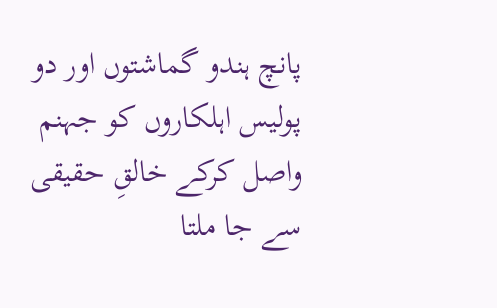پانچ ہندو گماشتوں اور دو پولیس اہلکاروں کو جہنم واصل کرکے خالقِ حقیقی سے جا ملتا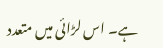ہے۔ اس لڑائی میں متعدد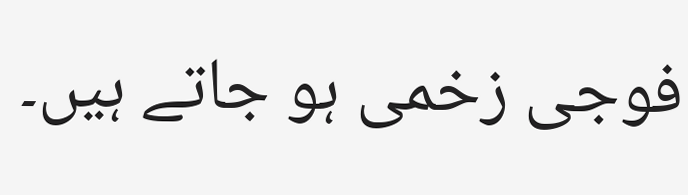فوجی زخمی ہو جاتے ہیں۔